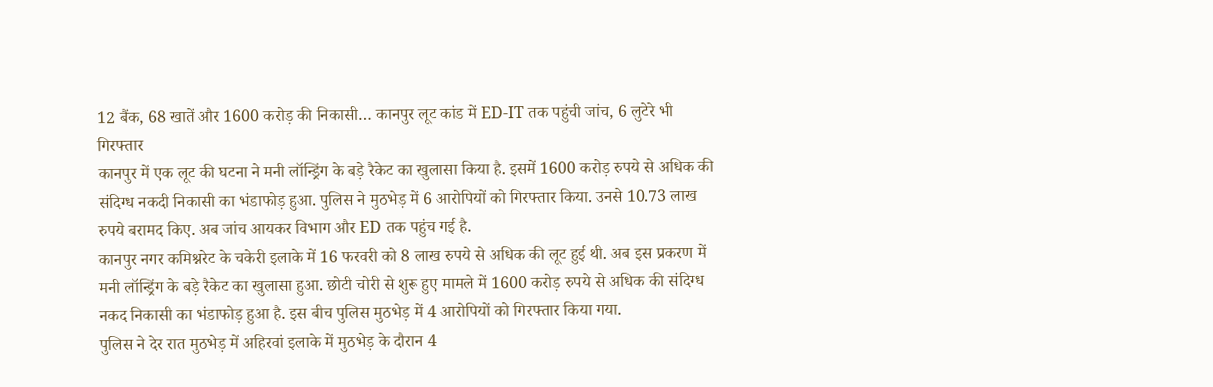12 बैंक, 68 खातें और 1600 करोड़ की निकासी… कानपुर लूट कांड में ED-IT तक पहुंची जांच, 6 लुटेरे भी गिरफ्तार
कानपुर में एक लूट की घटना ने मनी लॉन्ड्रिंग के बड़े रैकेट का खुलासा किया है. इसमें 1600 करोड़ रुपये से अधिक की संदिग्ध नकदी निकासी का भंडाफोड़ हुआ. पुलिस ने मुठभेड़ में 6 आरोपियों को गिरफ्तार किया. उनसे 10.73 लाख रुपये बरामद किए. अब जांच आयकर विभाग और ED तक पहुंच गई है.
कानपुर नगर कमिश्नरेट के चकेरी इलाके में 16 फरवरी को 8 लाख रुपये से अधिक की लूट हुई थी. अब इस प्रकरण में मनी लॉन्ड्रिंग के बड़े रैकेट का खुलासा हुआ. छोटी चोरी से शुरू हुए मामले में 1600 करोड़ रुपये से अधिक की संदिग्ध नकद निकासी का भंडाफोड़ हुआ है. इस बीच पुलिस मुठभेड़ में 4 आरोपियों को गिरफ्तार किया गया.
पुलिस ने देर रात मुठभेड़ में अहिरवां इलाके में मुठभेड़ के दौरान 4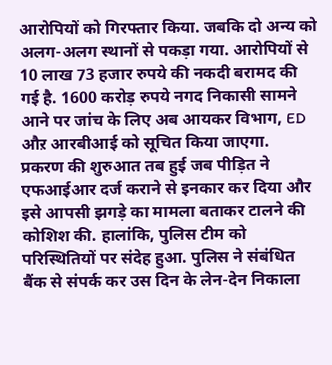आरोपियों को गिरफ्तार किया. जबकि दो अन्य को अलग-अलग स्थानों से पकड़ा गया. आरोपियों से 10 लाख 73 हजार रुपये की नकदी बरामद की गई है. 1600 करोड़ रुपये नगद निकासी सामने आने पर जांच के लिए अब आयकर विभाग, ED औऱ आरबीआई को सूचित किया जाएगा.
प्रकरण की शुरुआत तब हुई जब पीड़ित ने एफआईआर दर्ज कराने से इनकार कर दिया और इसे आपसी झगड़े का मामला बताकर टालने की कोशिश की. हालांकि, पुलिस टीम को परिस्थितियों पर संदेह हुआ. पुलिस ने संबंधित बैंक से संपर्क कर उस दिन के लेन-देन निकाला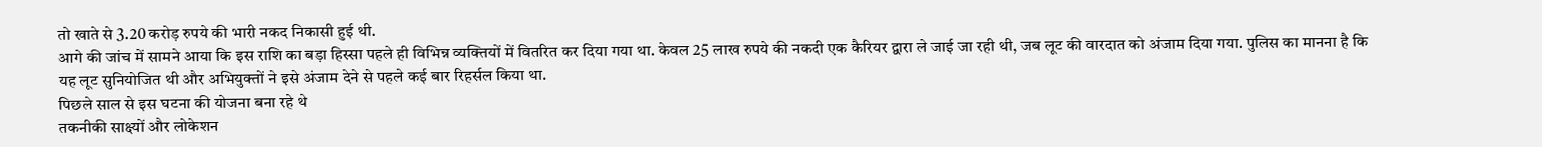तो खाते से 3.20 करोड़ रुपये की भारी नकद निकासी हुई थी.
आगे की जांच में सामने आया कि इस राशि का बड़ा हिस्सा पहले ही विभिन्न व्यक्तियों में वितरित कर दिया गया था. केवल 25 लाख रुपये की नकदी एक कैरियर द्वारा ले जाई जा रही थी, जब लूट की वारदात को अंजाम दिया गया. पुलिस का मानना है कि यह लूट सुनियोजित थी और अभियुक्तों ने इसे अंजाम देने से पहले कई बार रिहर्सल किया था.
पिछले साल से इस घटना की योजना बना रहे थे
तकनीकी साक्ष्यों और लोकेशन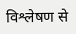विश्लेषण से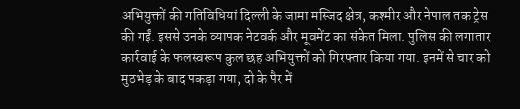अभियुक्तों की गतिविधियां दिल्ली के जामा मस्जिद क्षेत्र, कश्मीर और नेपाल तक ट्रेस की गईं. इससे उनके व्यापक नेटवर्क और मूवमेंट का संकेत मिला. पुलिस की लगातार कार्रवाई के फलस्वरूप कुल छह अभियुक्तों को गिरफ्तार किया गया. इनमें से चार को मुठभेड़ के बाद पकड़ा गया, दो के पैर में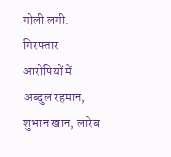गोली लगी.
गिरफ्तार आरोपियों में अब्दुल रहमान, शुभान खान, लारेब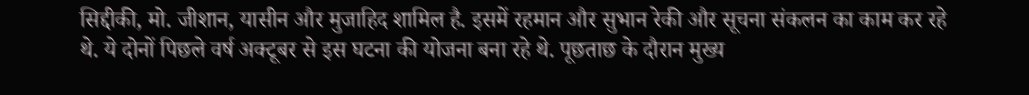सिद्दीकी, मो. जीशान, यासीन और मुजाहिद शामिल है. इसमें रहमान और सुभान रेकी और सूचना संकलन का काम कर रहे थे. ये दोनों पिछले वर्ष अक्टूबर से इस घटना की योजना बना रहे थे. पूछताछ के दौरान मुख्य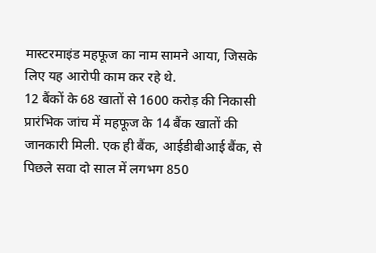मास्टरमाइंड महफूज का नाम सामने आया, जिसके लिए यह आरोपी काम कर रहे थे.
12 बैंकों के 68 खातों से 1600 करोड़ की निकासी
प्रारंभिक जांच में महफूज के 14 बैंक खातों की जानकारी मिली. एक ही बैंक, आईडीबीआई बैंक, से पिछले सवा दो साल में लगभग 850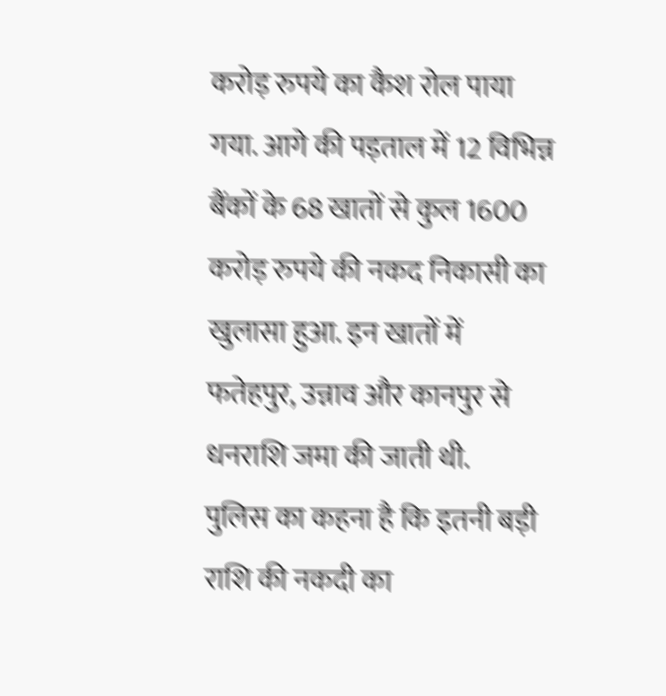करोड़ रुपये का कैश रोल पाया गया. आगे की पड़ताल में 12 विभिन्न बैंकों के 68 खातों से कुल 1600 करोड़ रुपये की नकद निकासी का खुलासा हुआ. इन खातों में फतेहपुर, उन्नाव और कानपुर से धनराशि जमा की जाती थी.
पुलिस का कहना है कि इतनी बड़ी राशि की नकदी का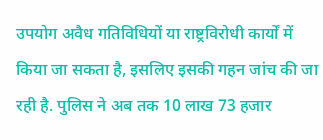उपयोग अवैध गतिविधियों या राष्ट्रविरोधी कार्यों में किया जा सकता है, इसलिए इसकी गहन जांच की जा रही है. पुलिस ने अब तक 10 लाख 73 हजार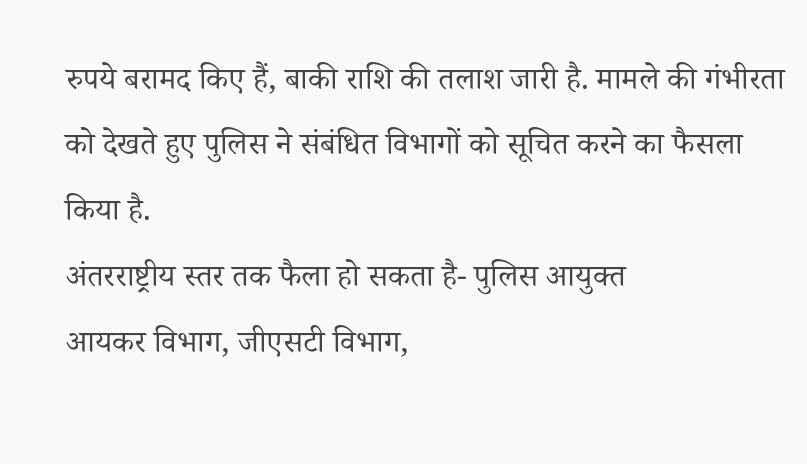रुपये बरामद किए हैं, बाकी राशि की तलाश जारी है. मामले की गंभीरता को देखते हुए पुलिस ने संबंधित विभागों को सूचित करने का फैसला किया है.
अंतरराष्ट्रीय स्तर तक फैला हो सकता है- पुलिस आयुक्त
आयकर विभाग, जीएसटी विभाग,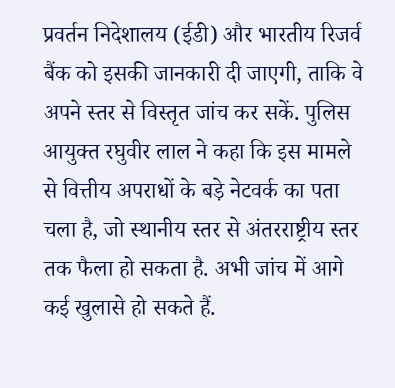प्रवर्तन निदेशालय (ईडी) और भारतीय रिजर्व बैंक को इसकी जानकारी दी जाएगी, ताकि वे अपने स्तर से विस्तृत जांच कर सकें. पुलिस आयुक्त रघुवीर लाल ने कहा कि इस मामले से वित्तीय अपराधों के बड़े नेटवर्क का पता चला है, जो स्थानीय स्तर से अंतरराष्ट्रीय स्तर तक फैला हो सकता है. अभी जांच में आगे कई खुलासे हो सकते हैं.